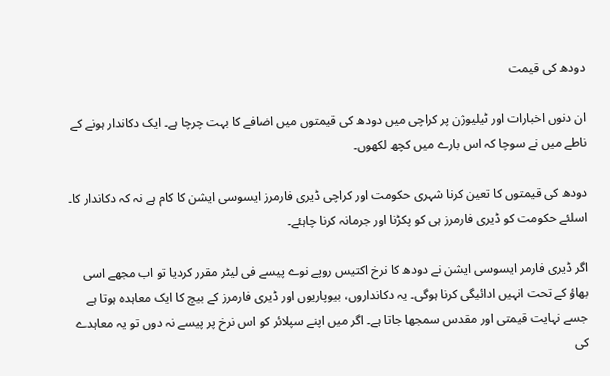دودھ کی قیمت

ان دنوں اخبارات اور ٹیلیوژن پر کراچی میں دودھ کی قیمتوں میں اضافے کا بہت چرچا ہے۔ ایک دکاندار ہونے کے ناطے میں نے سوچا کہ اس بارے میں کچھ لکھوں۔

دودھ کی قیمتوں کا تعین کرنا شہری حکومت اور کراچی ڈیری فارمرز ایسوسی ایشن کا کام ہے نہ کہ دکاندار کا۔ اسلئے حکومت کو ڈیری فارمرز ہی کو پکڑنا اور جرمانہ کرنا چاہئے۔

اگر ڈیری فارمر ایسوسی ایشن نے دودھ کا نرخ اکتیس روپے نوے پیسے فی لیٹر مقرر کردیا تو اب مجھے اسی بھاؤ کے تحت انہیں ادائیگی کرنا ہوگی۔ یہ دکانداروں، بیوپاریوں اور ڈیری فارمرز کے بیچ کا ایک معاہدہ ہوتا ہے جسے نہایت قیمتی اور مقدس سمجھا جاتا ہے۔ اگر میں اپنے سپلائر کو اس نرخ پر پیسے نہ دوں تو یہ معاہدے کی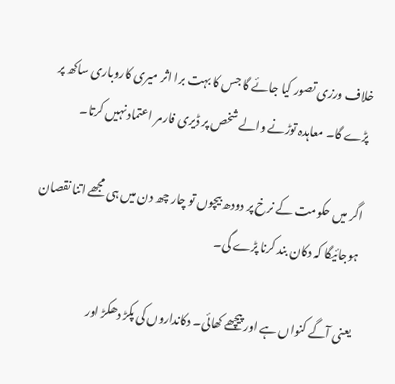خلاف ورزی تصور کیا جائے گا جس کا بہت برا اثر میری کاروباری ساکھ پر پڑے گا۔ معاہدہ توڑنے والے شخص پر ڈیری فارمر اعتماد نہیں کرتا۔

اگر میں حکومت کے نرخ پر دودھ بیچوں تو چار چھ دن میں ہی مجھے اتنا نقصان ہوجائیگا کہ دکان بند کرنا پڑے گی۔

یعنی آگے کنواں ہے اور پیچھے کھائی۔ دکانداروں کی پکڑ دھکڑ اور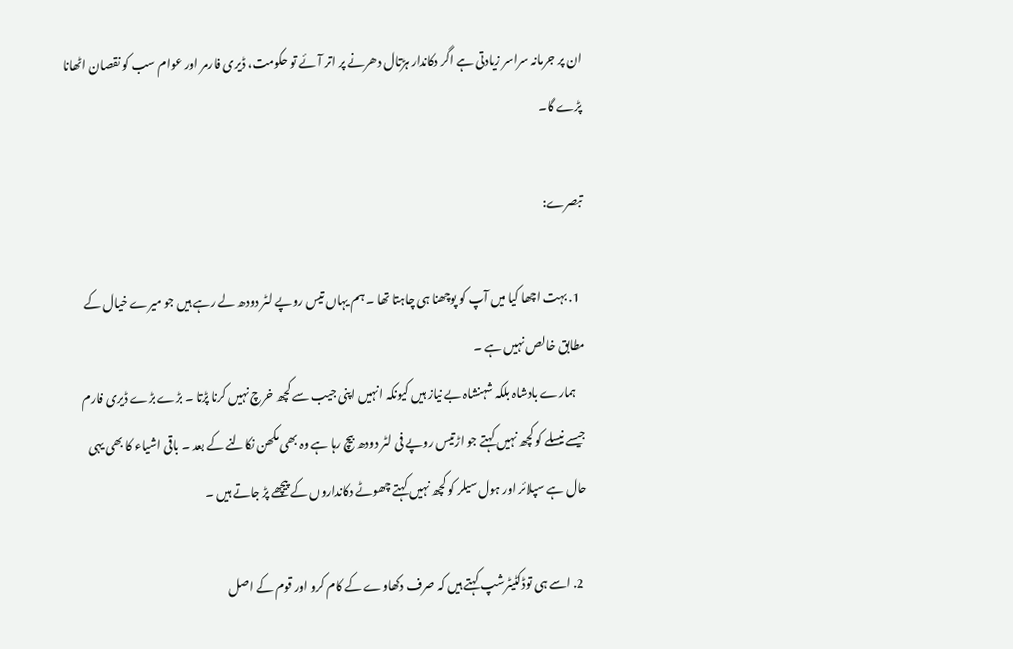ان پر جرمانہ سراسر زیادتی ہے اگر دکاندار ہڑتال دھرنے پر اتر آئے تو حکومت، ڈیری فارمر اور عوام سب کو نقصان اٹھانا پڑے گا۔

تبصرے:

  1. بہت اچھا کيا ميں آپ کو پوچھنا ہی چاہتا تھا ۔ ہم يہاں تيس روپے لٹر دودھ لے رہے ہيں جو ميرے خيال کے مطابق خالص نہيں ہے ۔
    ہمارے بادشاہ بلکہ شہنشاہ بے نياز ہيں کيونکہ انہيں اپنی جيب سے کچھ خرچ نہيں کرنا پڑتا ۔ بڑے بڑے ڈيری فارم جيسے نيسلے کو کچھ نہيں کہتے جو اڑتيس روپے فی لٹر دودھ بيچ رہا ہے وہ بھی مکھن نکالنے کے بعد ۔ باقی اشياء کا بھی يہی حال ہے سپلائر اور ہول سيلر کو کچھ نہيں کہتے چھوٹے دکانداروں کے پيچھے پڑ جاتے ہيں ۔

  2. اسے ہی تو‌ڈکٹیٹرشپ کہتے ہیں کہ صرف دکھاوے کے کام کرو اور قوم کے اصل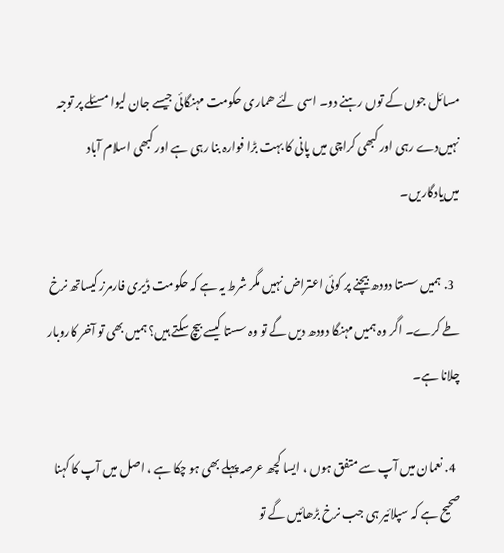مسائل جوں کے توں رہنے دو۔ اسی لئے ھماری حکومت مہنگائی جیسے جان لیوا مسئلے پر توجہ نہیں‌دے رہی اور کبھی کراچی میں پانی کا بہت بڑا فوارہ بنا رہی ہے اور کبھی اسلام آباد میں‌یادگاریں۔

  3. ہمیں سستا دودھ بیچنے پر کوئی اعتراض نہیں مگر شرط یہ ہے کہ حکومت ڈیری فارمرز کیساتھ نرخ طے کرے۔ اگر وہ ہمیں مہنگا دودھ دیں گے تو وہ سستا کیسے بیچ سکتے ہیں؟ ہمیں بھی تو آخر کاروبار چلانا ہے۔

  4. نعمان میں آپ سے متفق ہوں ، ایسا کچھ عرصہ پہلے بھی ہو چکا ہے ، اصل میں آپ کا کہنا صحیح ہے کہ سپلائیر ہی جب نرخ بڑھائیں گے تو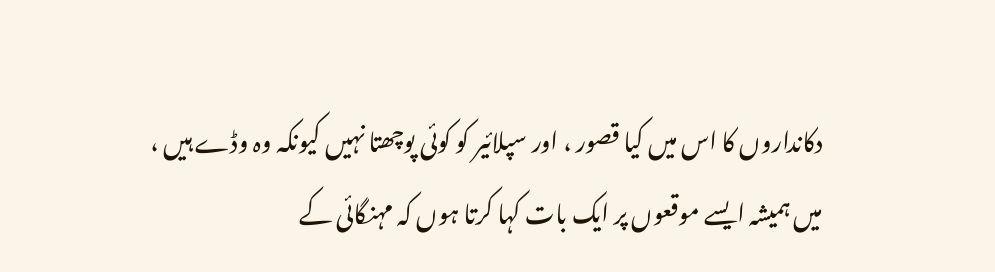دکانداروں کا اس میں کیا قصور ، اور سپلائیر کو کوئی پوچھتا نہیں کیونکہ وہ وڈے ہیں ، میں ہمیشہ ایسے موقعوں پر ایک بات کہا کرتا ہوں کہ مہنگائی کے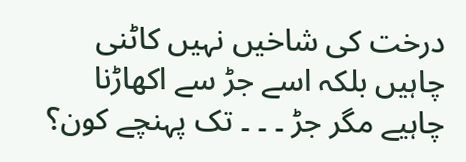درخت کی شاخیں نہیں کاٹنی چاہیں بلکہ اسے جڑ سے اکھاڑنا چاہیے مگر جڑ ۔ ۔ ۔ تک پہنچے کون؟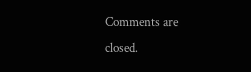Comments are closed.